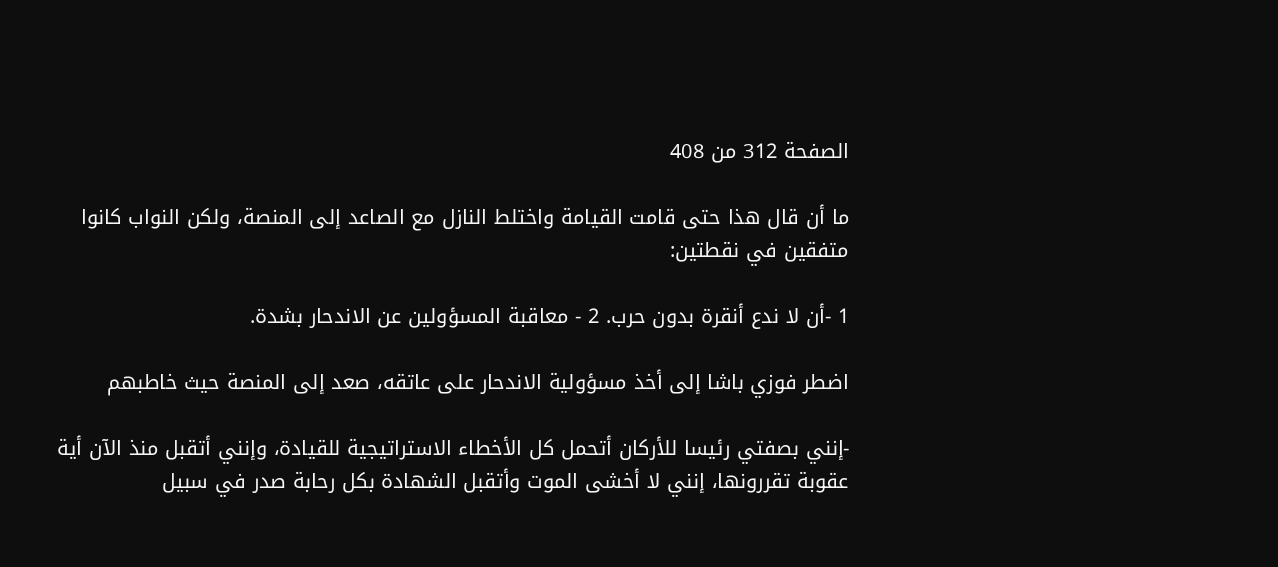الصفحة 312 من 408

ما أن قال هذا حتى قامت القيامة واختلط النازل مع الصاعد إلى المنصة، ولكن النواب كانوا متفقين في نقطتين:

1 -أن لا ندع أنقرة بدون حرب. 2 - معاقبة المسؤولين عن الاندحار بشدة.

اضطر فوزي باشا إلى أخذ مسؤولية الاندحار على عاتقه، صعد إلى المنصة حيث خاطبهم

-إنني بصفتي رئيسا للأركان أتحمل كل الأخطاء الاستراتيجية للقيادة، وإنني أتقبل منذ الآن أية عقوبة تقررونها، إنني لا أخشى الموت وأتقبل الشهادة بكل رحابة صدر في سبيل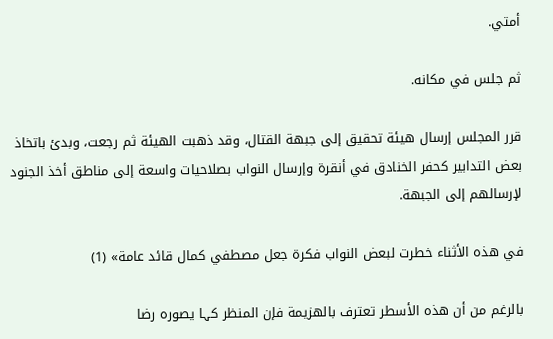أمتي.

ثم جلس في مكانه.

قرر المجلس إرسال هيئة تحقيق إلى جبهة القتال، وقد ذهبت الهيئة ثم رجعت، وبدئ باتخاذ بعض التدابير كحفر الخنادق في أنقرة وإرسال النواب بصلاحيات واسعة إلى مناطق أخذ الجنود لإرسالهم إلى الجبهة.

في هذه الأثناء خطرت لبعض النواب فكرة جعل مصطفي کمال قائد عامة» (1)

بالرغم من أن هذه الأسطر تعترف بالهزيمة فإن المنظر کہا يصوره رضا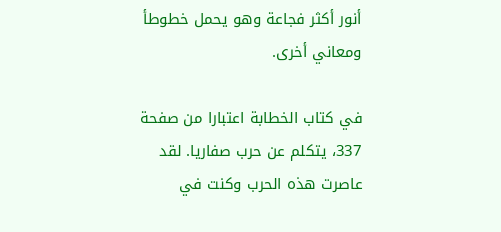أنور أكثر فجاعة وهو يحمل خطوطأ ومعاني أخرى.

في كتاب الخطابة اعتبارا من صفحة 337، يتكلم عن حرب صفاريا. لقد عاصرت هذه الحرب وكنت في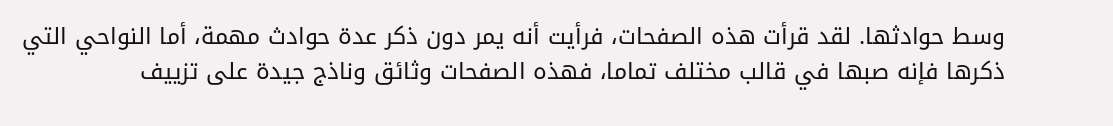وسط حوادثها. لقد قرأت هذه الصفحات، فرأيت أنه يمر دون ذكر عدة حوادث مهمة، أما النواحي التي ذكرها فإنه صبها في قالب مختلف تماما، فهذه الصفحات وثائق وناذج جيدة على تزييف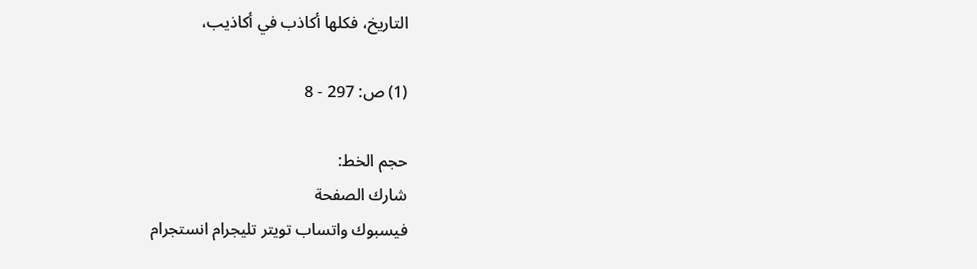التاريخ، فكلها أكاذب في أكاذيب،

(1) ص: 297 - 8

حجم الخط:
شارك الصفحة
فيسبوك واتساب تويتر تليجرام انستجرام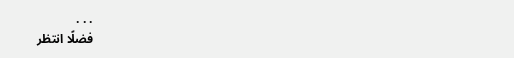. . .
فضلًا انتظر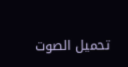تحميل الصوت